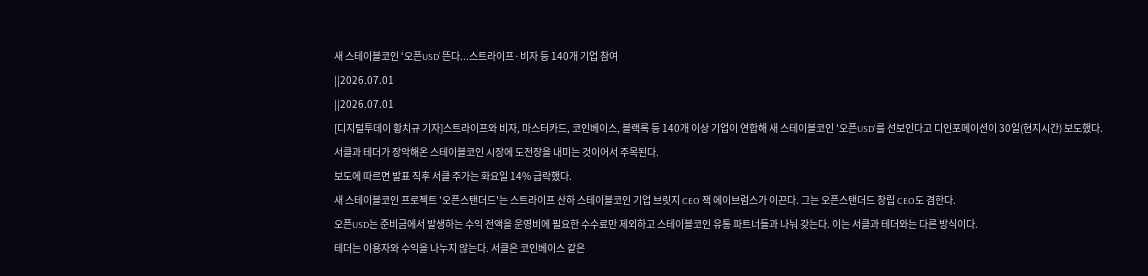새 스테이블코인 ‘오픈USD’ 뜬다...스트라이프·비자 등 140개 기업 참여
||2026.07.01
||2026.07.01
[디지털투데이 황치규 기자]스트라이프와 비자, 마스터카드, 코인베이스, 블랙록 등 140개 이상 기업이 연합해 새 스테이블코인 '오픈USD'를 선보인다고 디인포메이션이 30일(현지시간) 보도했다.
서클과 테더가 장악해온 스테이블코인 시장에 도전장을 내미는 것이어서 주목된다.
보도에 따르면 발표 직후 서클 주가는 화요일 14% 급락했다.
새 스테이블코인 프로젝트 '오픈스탠더드'는 스트라이프 산하 스테이블코인 기업 브릿지 CEO 잭 에이브럼스가 이끈다. 그는 오픈스탠더드 창립 CEO도 겸한다.
오픈USD는 준비금에서 발생하는 수익 전액을 운영비에 필요한 수수료만 제외하고 스테이블코인 유통 파트너들과 나눠 갖는다. 이는 서클과 테더와는 다른 방식이다.
테더는 이용자와 수익을 나누지 않는다. 서클은 코인베이스 같은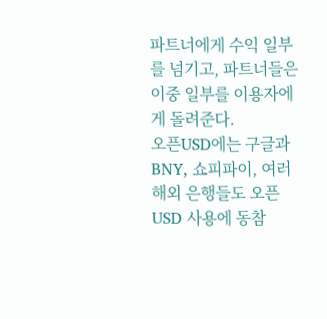파트너에게 수익 일부를 넘기고, 파트너들은 이중 일부를 이용자에게 돌려준다.
오픈USD에는 구글과 BNY, 쇼피파이, 여러 해외 은행들도 오픈USD 사용에 동참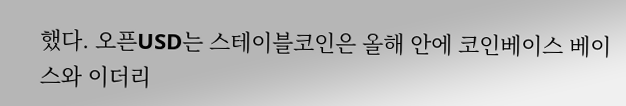했다. 오픈USD는 스테이블코인은 올해 안에 코인베이스 베이스와 이더리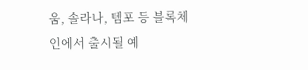움, 솔라나, 템포 등 블록체인에서 출시될 예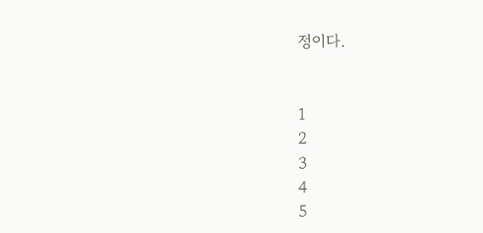정이다.


1
2
3
4
5